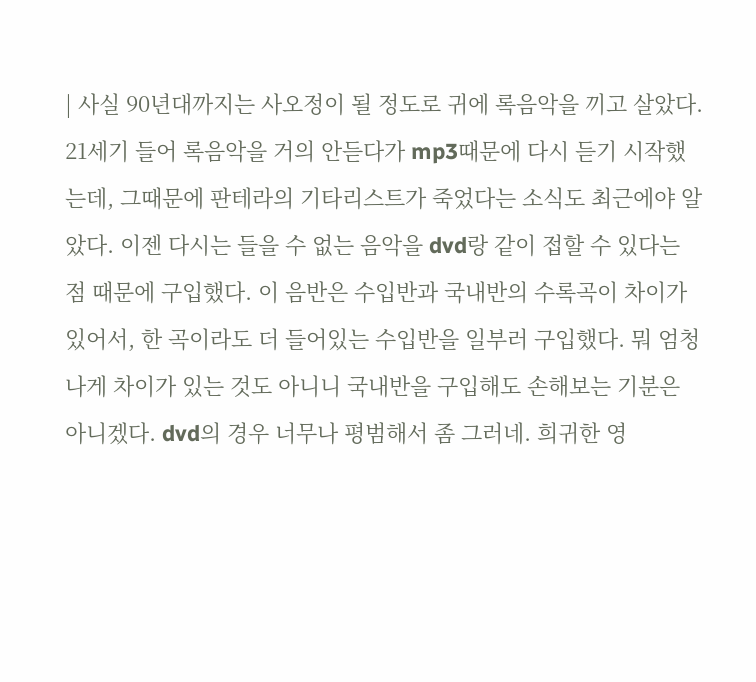| 사실 90년대까지는 사오정이 될 정도로 귀에 록음악을 끼고 살았다. 21세기 들어 록음악을 거의 안듣다가 mp3때문에 다시 듣기 시작했는데, 그때문에 판테라의 기타리스트가 죽었다는 소식도 최근에야 알았다. 이젠 다시는 들을 수 없는 음악을 dvd랑 같이 접할 수 있다는 점 때문에 구입했다. 이 음반은 수입반과 국내반의 수록곡이 차이가 있어서, 한 곡이라도 더 들어있는 수입반을 일부러 구입했다. 뭐 엄청나게 차이가 있는 것도 아니니 국내반을 구입해도 손해보는 기분은 아니겠다. dvd의 경우 너무나 평범해서 좀 그러네. 희귀한 영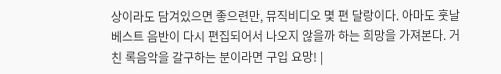상이라도 담겨있으면 좋으련만, 뮤직비디오 몇 편 달랑이다. 아마도 훗날 베스트 음반이 다시 편집되어서 나오지 않을까 하는 희망을 가져본다. 거친 록음악을 갈구하는 분이라면 구입 요망! |